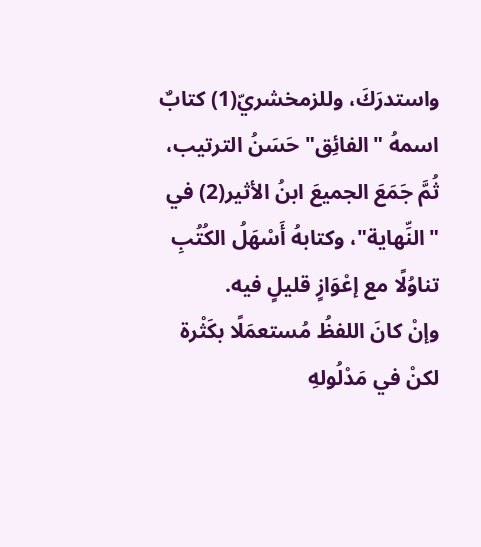واستدرَكَ، وللزمخشريّ(1) كتابٌ اسمهُ "الفائِق" حَسَنُ الترتيب، ثُمَّ جَمَعَ الجميعَ ابنُ الأثير(2) في "النِّهاية"، وكتابهُ أَسْهَلُ الكُتُبِ تناوُلًا مع إعْوَازٍ قليلٍ فيه.
وإنْ كانَ اللفظُ مُستعمَلًا بكَثْرة لكنْ في مَدْلُولهِ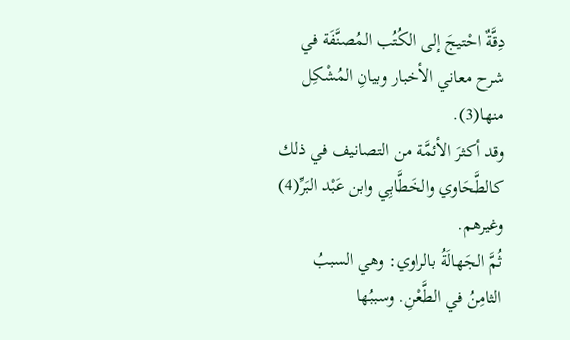دِقَّةٌ احْتيجَ إلى الكُتُب المُصنَّفَة في شرح معاني الأخبار وبيانِ المُشْكِل منها(3).
وقد أكثرَ الأئمَّة من التصانيف في ذلك كالطَّحَاوي والخَطَّابِي وابن عَبْد البَرِّ(4) وغيرهم.
ثُمَّ الجَهالَةُ بالراوي: وهي السببُ الثامِنُ في الطَّعْنِ. وسببُها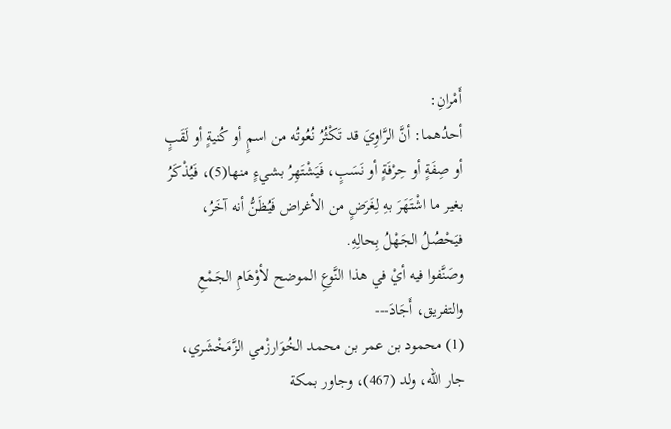أَمْرانِ:
أحدُهما: أنَّ الرَّاوِيَ قد تَكْثُرُ نُعُوتُه من اسمٍ أو كُنيةٍ أو لَقَبٍ أو صِفَةٍ أو حِرْفَةٍ أو نَسَبٍ، فَيَشْتَهِرُ بشيءٍ منها(5)، فَيُذْكَرُ بغير ما اشْتَهَرَ بهِ لِغَرَضٍ من الأغراض فَيُظَنُّ أنه آخَرُ، فيَحْصُلُ الجَهْلُ بِحالِهِ.
وصَنَّفوا فيه أيْ في هذا النَّوعِ الموضح لأوْهَامِ الجَمْعِ والتفريق، أَجَادَ---
(1) محمود بن عمر بن محمد الخُوَارزْمي الزَّمَخْشَري، جار الله، ولد (467)، وجاور بمكة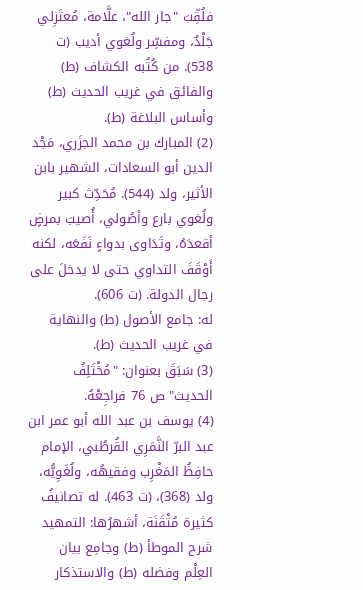فلُقِّبَ "جار الله"، علَّامة، مُعتَزِلي جَلْدٌ، ومفسِّر ولُغوي أديب (ت 538). من كُتُبه الكشاف (ط) والفائق في غريب الحديث (ط) وأساس البلاغة (ط).
(2) المبارك بن محمد الجزَري، مَجْد الدين أبو السعادات، الشهير بابن الأثير، ولد (544). مُحَدِّث كبير ولُغوي بارع وأصُولي، أُصيبَ بمرضٍ أقعدَهُ، وتَدَاوى بدواءٍ نَفَعَه، لكنه أَوْقَفَ التداوي حتى لا يدخلَ على رجال الدولة. (ت 606).
له: جامع الأصول (ط) والنهاية في غريب الحديث (ط).
(3) سَبَقَ بعنوان: "مُخْتَلِفُ الحديث" ص 76 فراجِعْهُ.
(4) يوسف بن عبد الله أبو عمر ابن عبد البرّ النَّمَرِي القُرطُبي، الإمام حافِظُ المَغْرِب وفقيهُه، ولُغَوِيُّه، ولد (368)، (ت 463). له تصانيفُ كثيرة مُتْقَنَة، أشهرُها: التمهيد شرح الموطأ (ط) وجامِع بيان العِلْم وفضله (ط) والاستذكار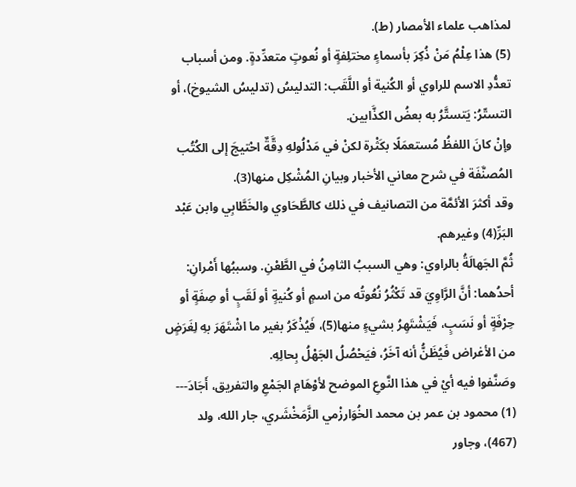لمذاهب علماء الأمصار (ط).
(5) هذا عِلْمُ مَنْ ذُكِرَ بأسماءٍ مختلِفةٍ أو نُعوتٍ متعدِّدةٍ. ومن أسباب تعدُّدِ الاسم للراوي أو الكُنية أو اللَّقَب: التدليسُ (تدليسُ الشيوخ)، أو التستّرُ: يَتستَّرُ به بعضُ الكذَّابين.
وإنْ كانَ اللفظُ مُستعمَلًا بكَثْرة لكنْ في مَدْلُولهِ دِقَّةٌ احْتيجَ إلى الكُتُب المُصنَّفَة في شرح معاني الأخبار وبيانِ المُشْكِل منها(3).
وقد أكثرَ الأئمَّة من التصانيف في ذلك كالطَّحَاوي والخَطَّابِي وابن عَبْد البَرِّ(4) وغيرهم.
ثُمَّ الجَهالَةُ بالراوي: وهي السببُ الثامِنُ في الطَّعْنِ. وسببُها أَمْرانِ:
أحدُهما: أنَّ الرَّاوِيَ قد تَكْثُرُ نُعُوتُه من اسمٍ أو كُنيةٍ أو لَقَبٍ أو صِفَةٍ أو حِرْفَةٍ أو نَسَبٍ، فَيَشْتَهِرُ بشيءٍ منها(5)، فَيُذْكَرُ بغير ما اشْتَهَرَ بهِ لِغَرَضٍ من الأغراض فَيُظَنُّ أنه آخَرُ، فيَحْصُلُ الجَهْلُ بِحالِهِ.
وصَنَّفوا فيه أيْ في هذا النَّوعِ الموضح لأوْهَامِ الجَمْعِ والتفريق، أَجَادَ---
(1) محمود بن عمر بن محمد الخُوَارزْمي الزَّمَخْشَري، جار الله، ولد (467)، وجاور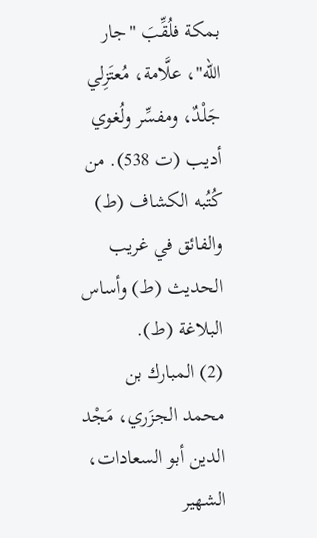بمكة فلُقِّبَ "جار الله"، علَّامة، مُعتَزِلي جَلْدٌ، ومفسِّر ولُغوي أديب (ت 538). من كُتُبه الكشاف (ط) والفائق في غريب الحديث (ط) وأساس البلاغة (ط).
(2) المبارك بن محمد الجزَري، مَجْد الدين أبو السعادات، الشهير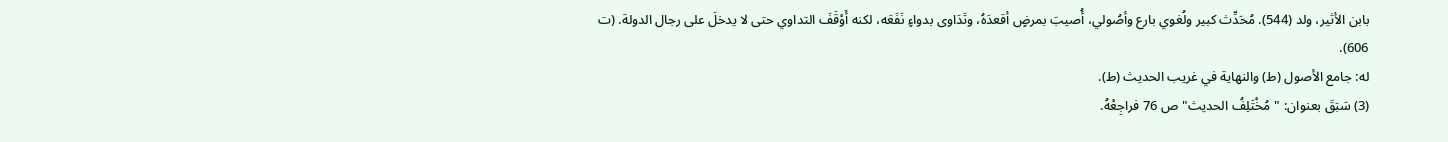بابن الأثير، ولد (544). مُحَدِّث كبير ولُغوي بارع وأصُولي، أُصيبَ بمرضٍ أقعدَهُ، وتَدَاوى بدواءٍ نَفَعَه، لكنه أَوْقَفَ التداوي حتى لا يدخلَ على رجال الدولة. (ت 606).
له: جامع الأصول (ط) والنهاية في غريب الحديث (ط).
(3) سَبَقَ بعنوان: "مُخْتَلِفُ الحديث" ص 76 فراجِعْهُ.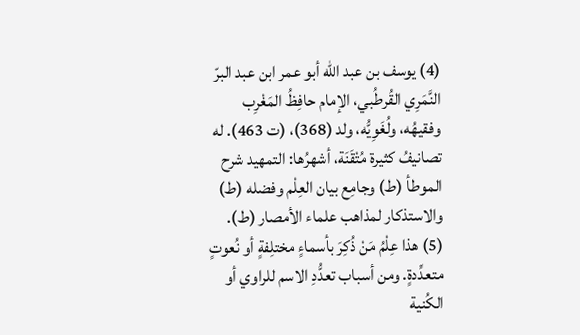(4) يوسف بن عبد الله أبو عمر ابن عبد البرّ النَّمَرِي القُرطُبي، الإمام حافِظُ المَغْرِب وفقيهُه، ولُغَوِيُّه، ولد (368)، (ت 463). له تصانيفُ كثيرة مُتْقَنَة، أشهرُها: التمهيد شرح الموطأ (ط) وجامِع بيان العِلْم وفضله (ط) والاستذكار لمذاهب علماء الأمصار (ط).
(5) هذا عِلْمُ مَنْ ذُكِرَ بأسماءٍ مختلِفةٍ أو نُعوتٍ متعدِّدةٍ. ومن أسباب تعدُّدِ الاسم للراوي أو الكُنية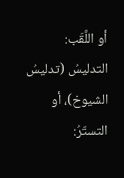أو اللَّقَب: التدليسُ (تدليسُ الشيوخ)، أو التستّرُ: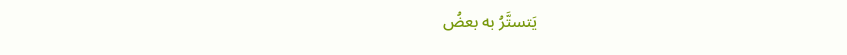يَتستَّرُ به بعضُ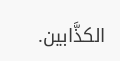الكذَّابين.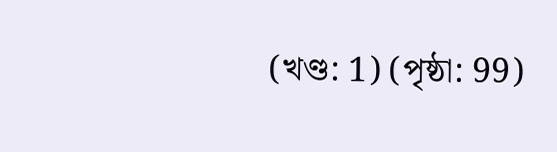(খণ্ড: 1) (পৃষ্ঠা: 99)